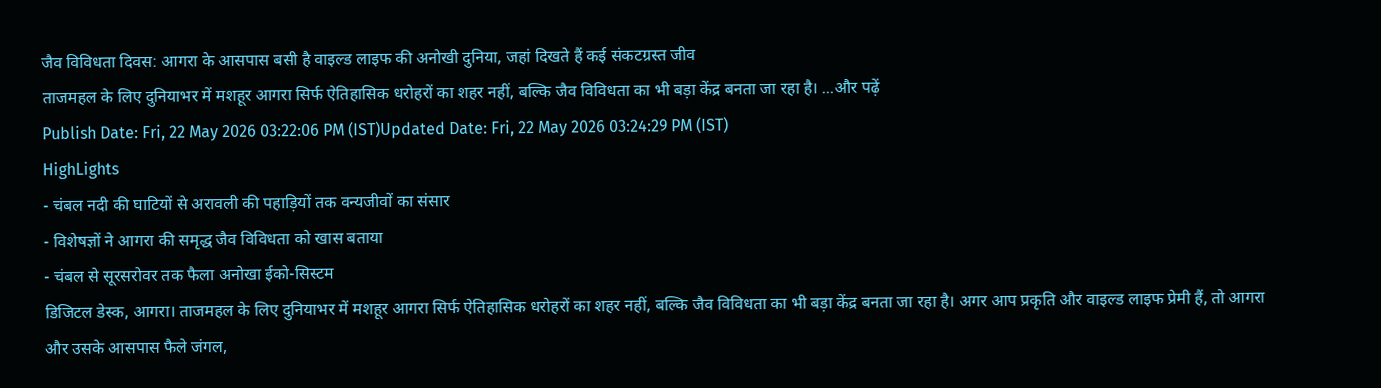जैव विविधता दिवस: आगरा के आसपास बसी है वाइल्ड लाइफ की अनोखी दुनिया, जहां दिखते हैं कई संकटग्रस्त जीव
ताजमहल के लिए दुनियाभर में मशहूर आगरा सिर्फ ऐतिहासिक धरोहरों का शहर नहीं, बल्कि जैव विविधता का भी बड़ा केंद्र बनता जा रहा है। ...और पढ़ें
Publish Date: Fri, 22 May 2026 03:22:06 PM (IST)Updated Date: Fri, 22 May 2026 03:24:29 PM (IST)
HighLights
- चंबल नदी की घाटियों से अरावली की पहाड़ियों तक वन्यजीवों का संसार
- विशेषज्ञों ने आगरा की समृद्ध जैव विविधता को खास बताया
- चंबल से सूरसरोवर तक फैला अनोखा ईको-सिस्टम
डिजिटल डेस्क, आगरा। ताजमहल के लिए दुनियाभर में मशहूर आगरा सिर्फ ऐतिहासिक धरोहरों का शहर नहीं, बल्कि जैव विविधता का भी बड़ा केंद्र बनता जा रहा है। अगर आप प्रकृति और वाइल्ड लाइफ प्रेमी हैं, तो आगरा और उसके आसपास फैले जंगल,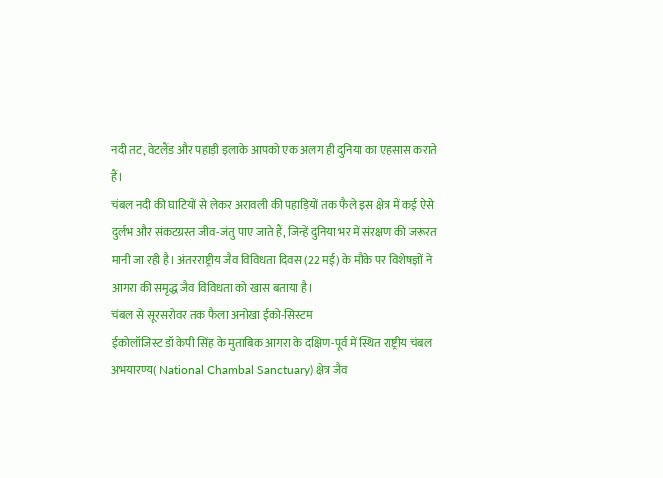नदी तट, वेटलैंड और पहाड़ी इलाके आपको एक अलग ही दुनिया का एहसास कराते हैं।
चंबल नदी की घाटियों से लेकर अरावली की पहाड़ियों तक फैले इस क्षेत्र में कई ऐसे दुर्लभ और संकटग्रस्त जीव-जंतु पाए जाते हैं, जिन्हें दुनिया भर में संरक्षण की जरूरत मानी जा रही है। अंतरराष्ट्रीय जैव विविधता दिवस (22 मई) के मौके पर विशेषज्ञों ने आगरा की समृद्ध जैव विविधता को खास बताया है।
चंबल से सूरसरोवर तक फैला अनोखा ईको-सिस्टम
ईकोलॉजिस्ट डॉ केपी सिंह के मुताबिक आगरा के दक्षिण-पूर्व में स्थित राष्ट्रीय चंबल अभयारण्य( National Chambal Sanctuary) क्षेत्र जैव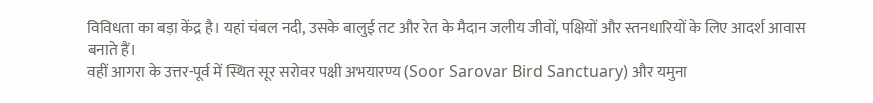विविधता का बड़ा केंद्र है। यहां चंबल नदी, उसके बालुई तट और रेत के मैदान जलीय जीवों, पक्षियों और स्तनधारियों के लिए आदर्श आवास बनाते हैं।
वहीं आगरा के उत्तर-पूर्व में स्थित सूर सरोवर पक्षी अभयारण्य (Soor Sarovar Bird Sanctuary) और यमुना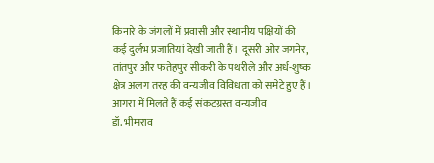किनारे के जंगलों में प्रवासी और स्थानीय पक्षियों की कई दुर्लभ प्रजातियां देखी जाती हैं। दूसरी ओर जगनेर, तांतपुर और फतेहपुर सीकरी के पथरीले और अर्ध-शुष्क क्षेत्र अलग तरह की वन्यजीव विविधता को समेटे हुए हैं।
आगरा में मिलते हैं कई संकटग्रस्त वन्यजीव
डॉ. भीमराव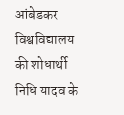आंबेडकर विश्वविद्यालय की शोधार्थी निधि यादव के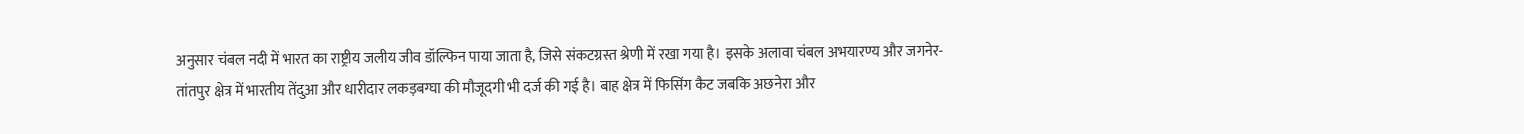अनुसार चंबल नदी में भारत का राष्ट्रीय जलीय जीव डॉल्फिन पाया जाता है, जिसे संकटग्रस्त श्रेणी में रखा गया है। इसके अलावा चंबल अभयारण्य और जगनेर-तांतपुर क्षेत्र में भारतीय तेंदुआ और धारीदार लकड़बग्घा की मौजूदगी भी दर्ज की गई है। बाह क्षेत्र में फिसिंग कैट जबकि अछनेरा और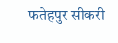फतेहपुर सीकरी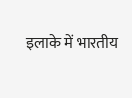इलाके में भारतीय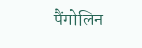पैंगोलिन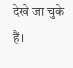देखे जा चुके हैं।